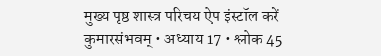मुख्य पृष्ठ शास्त्र परिचय ऐप इंस्टॉल करें
कुमारसंभवम् • अध्याय 17 • श्लोक 45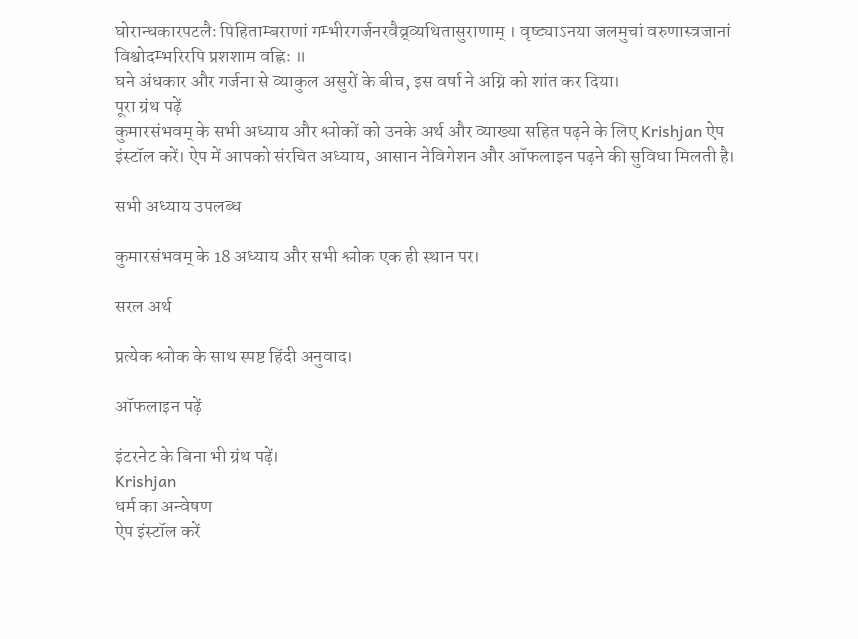घोरान्धकारपटलैः पिहिताम्बराणां गम्भीरगर्जनरवैव्र्व्यथितासुराणाम् । वृष्ट्याऽनया जलमुचां वरुणास्त्रजानां विश्वोदम्भरिरपि प्रशशाम वह्निः ॥
घने अंधकार और गर्जना से व्याकुल असुरों के बीच, इस वर्षा ने अग्नि को शांत कर दिया।
पूरा ग्रंथ पढ़ें
कुमारसंभवम् के सभी अध्याय और श्लोकों को उनके अर्थ और व्याख्या सहित पढ़ने के लिए Krishjan ऐप इंस्टॉल करें। ऐप में आपको संरचित अध्याय, आसान नेविगेशन और ऑफलाइन पढ़ने की सुविधा मिलती है।

सभी अध्याय उपलब्ध

कुमारसंभवम् के 18 अध्याय और सभी श्लोक एक ही स्थान पर।

सरल अर्थ

प्रत्येक श्लोक के साथ स्पष्ट हिंदी अनुवाद।

ऑफलाइन पढ़ें

इंटरनेट के बिना भी ग्रंथ पढ़ें।
Krishjan
धर्म का अन्वेषण
ऐप इंस्टॉल करें